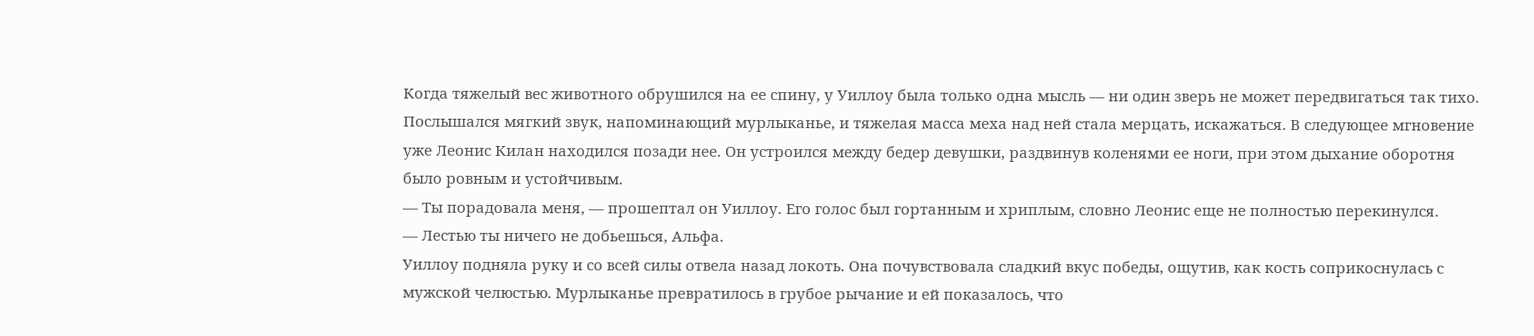Когда тяжелый вес животного обрушился на ее спину, у Уиллоу была только одна мысль — ни один зверь не может передвигаться так тихо. Послышался мягкий звук, напоминающий мурлыканье, и тяжелая масса меха над ней стала мерцать, искажаться. В следующее мгновение уже Леонис Килан находился позади нее. Он устроился между бедер девушки, раздвинув коленями ее ноги, при этом дыхание оборотня было ровным и устойчивым.
— Ты порадовала меня, — прошептал он Уиллоу. Его голос был гортанным и хриплым, словно Леонис еще не полностью перекинулся.
— Лестью ты ничего не добьешься, Альфа.
Уиллоу подняла руку и со всей силы отвела назад локоть. Она почувствовала сладкий вкус победы, ощутив, как кость соприкоснулась с мужской челюстью. Мурлыканье превратилось в грубое рычание и ей показалось, что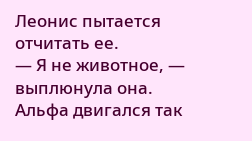Леонис пытается отчитать ее.
— Я не животное, — выплюнула она.
Альфа двигался так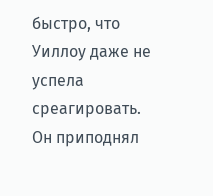быстро, что Уиллоу даже не успела среагировать. Он приподнял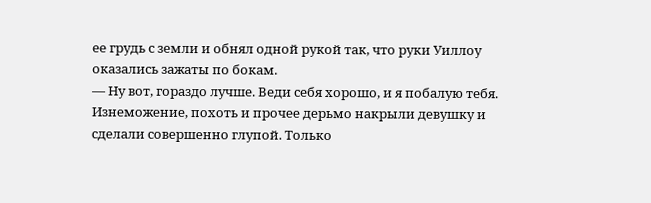ее грудь с земли и обнял одной рукой так, что руки Уиллоу оказались зажаты по бокам.
— Ну вот, гораздо лучше. Веди себя хорошо, и я побалую тебя.
Изнеможение, похоть и прочее дерьмо накрыли девушку и сделали совершенно глупой. Только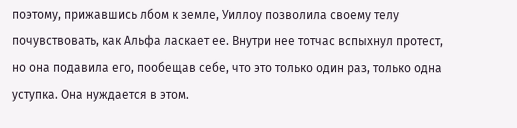поэтому, прижавшись лбом к земле, Уиллоу позволила своему телу почувствовать, как Альфа ласкает ее. Внутри нее тотчас вспыхнул протест, но она подавила его, пообещав себе, что это только один раз, только одна уступка. Она нуждается в этом.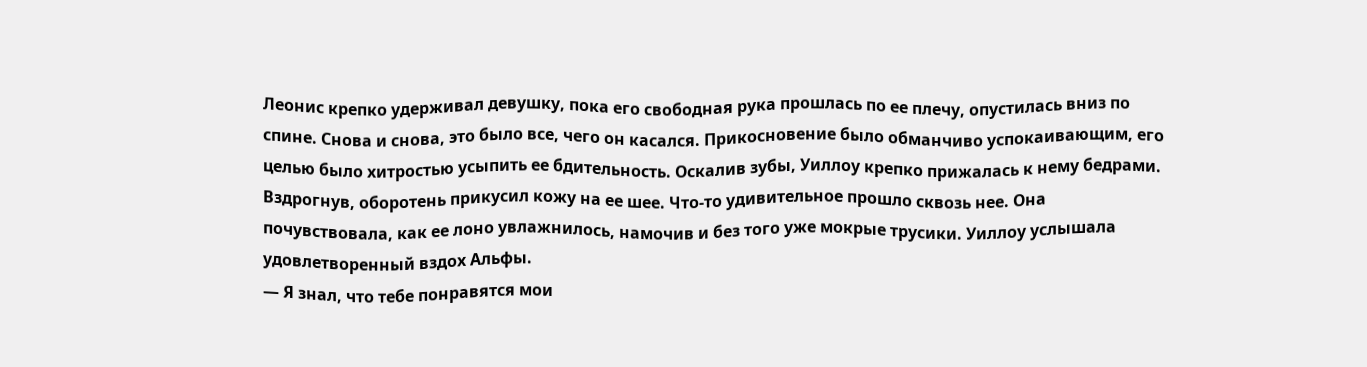Леонис крепко удерживал девушку, пока его свободная рука прошлась по ее плечу, опустилась вниз по спине. Снова и снова, это было все, чего он касался. Прикосновение было обманчиво успокаивающим, его целью было хитростью усыпить ее бдительность. Оскалив зубы, Уиллоу крепко прижалась к нему бедрами.
Вздрогнув, оборотень прикусил кожу на ее шее. Что-то удивительное прошло сквозь нее. Она почувствовала, как ее лоно увлажнилось, намочив и без того уже мокрые трусики. Уиллоу услышала удовлетворенный вздох Альфы.
— Я знал, что тебе понравятся мои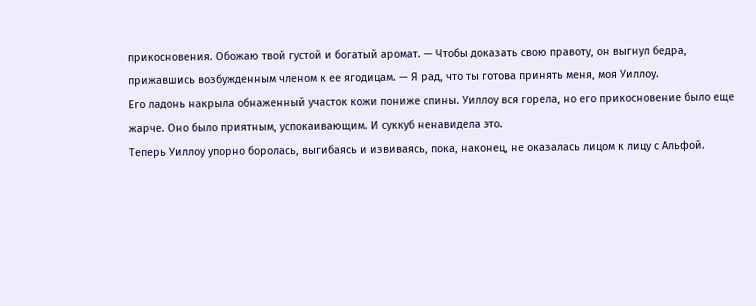прикосновения. Обожаю твой густой и богатый аромат. — Чтобы доказать свою правоту, он выгнул бедра, прижавшись возбужденным членом к ее ягодицам. — Я рад, что ты готова принять меня, моя Уиллоу.
Его ладонь накрыла обнаженный участок кожи пониже спины. Уиллоу вся горела, но его прикосновение было еще жарче. Оно было приятным, успокаивающим. И суккуб ненавидела это.
Теперь Уиллоу упорно боролась, выгибаясь и извиваясь, пока, наконец, не оказалась лицом к лицу с Альфой.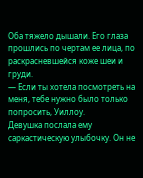Оба тяжело дышали. Его глаза прошлись по чертам ее лица, по раскрасневшейся коже шеи и груди.
— Если ты хотела посмотреть на меня, тебе нужно было только попросить, Уиллоу.
Девушка послала ему саркастическую улыбочку. Он не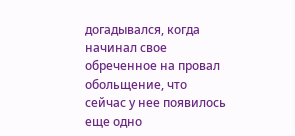догадывался, когда начинал свое обреченное на провал обольщение, что сейчас у нее появилось еще одно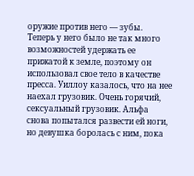оружие против него — зубы.
Теперь у него было не так много возможностей удержать ее прижатой к земле, поэтому он использовал свое тело в качестве пресса. Уиллоу казалось, что на нее наехал грузовик. Очень горячий, сексуальный грузовик. Альфа снова попытался развести ей ноги, но девушка боролась с ним, пока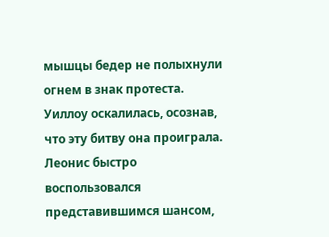мышцы бедер не полыхнули огнем в знак протеста. Уиллоу оскалилась, осознав, что эту битву она проиграла. Леонис быстро воспользовался представившимся шансом,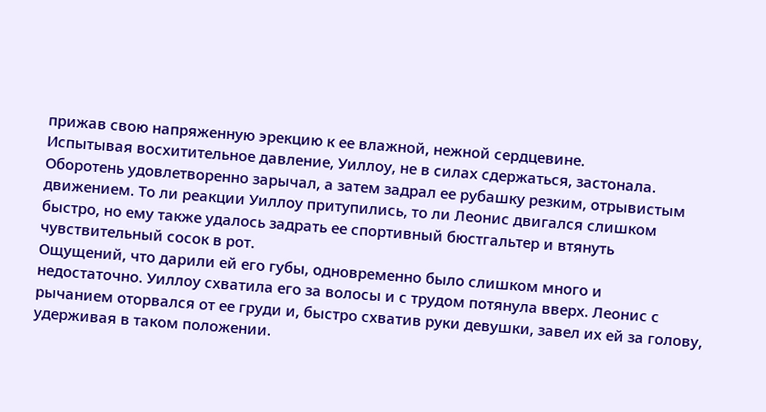прижав свою напряженную эрекцию к ее влажной, нежной сердцевине.
Испытывая восхитительное давление, Уиллоу, не в силах сдержаться, застонала. Оборотень удовлетворенно зарычал, а затем задрал ее рубашку резким, отрывистым движением. То ли реакции Уиллоу притупились, то ли Леонис двигался слишком быстро, но ему также удалось задрать ее спортивный бюстгальтер и втянуть чувствительный сосок в рот.
Ощущений, что дарили ей его губы, одновременно было слишком много и недостаточно. Уиллоу схватила его за волосы и с трудом потянула вверх. Леонис с рычанием оторвался от ее груди и, быстро схватив руки девушки, завел их ей за голову, удерживая в таком положении.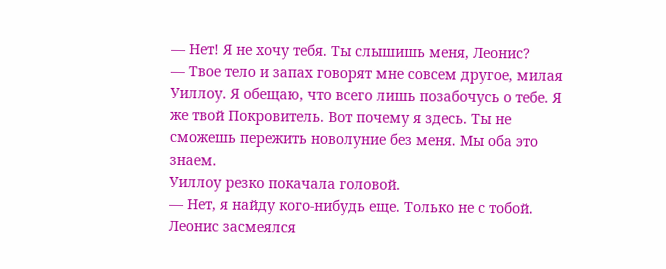— Нет! Я не хочу тебя. Ты слышишь меня, Леонис?
— Твое тело и запах говорят мне совсем другое, милая Уиллоу. Я обещаю, что всего лишь позабочусь о тебе. Я же твой Покровитель. Вот почему я здесь. Ты не сможешь пережить новолуние без меня. Мы оба это знаем.
Уиллоу резко покачала головой.
— Нет, я найду кого-нибудь еще. Только не с тобой.
Леонис засмеялся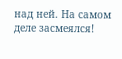над ней. На самом деле засмеялся!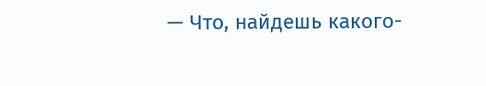— Что, найдешь какого-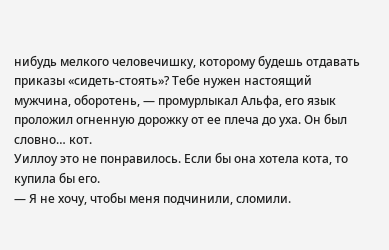нибудь мелкого человечишку, которому будешь отдавать приказы «сидеть-стоять»? Тебе нужен настоящий мужчина, оборотень, — промурлыкал Альфа, его язык проложил огненную дорожку от ее плеча до уха. Он был словно… кот.
Уиллоу это не понравилось. Если бы она хотела кота, то купила бы его.
— Я не хочу, чтобы меня подчинили, сломили.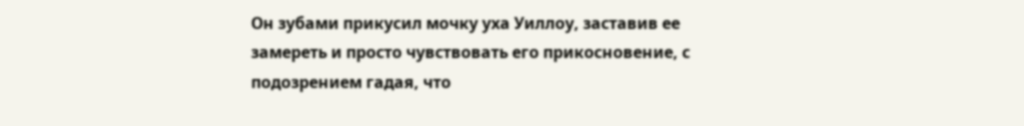Он зубами прикусил мочку уха Уиллоу, заставив ее замереть и просто чувствовать его прикосновение, с подозрением гадая, что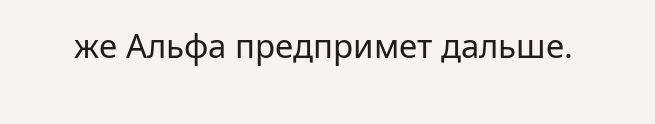же Альфа предпримет дальше.